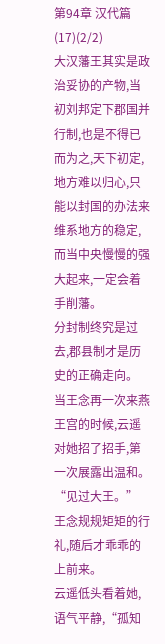第94章 汉代篇(17)(2/2)
大汉藩王其实是政治妥协的产物,当初刘邦定下郡国并行制,也是不得已而为之,天下初定,地方难以归心,只能以封国的办法来维系地方的稳定,而当中央慢慢的强大起来,一定会着手削藩。
分封制终究是过去,郡县制才是历史的正确走向。
当王念再一次来燕王宫的时候,云遥对她招了招手,第一次展露出温和。
“见过大王。”
王念规规矩矩的行礼,随后才乖乖的上前来。
云遥低头看着她,语气平静,“孤知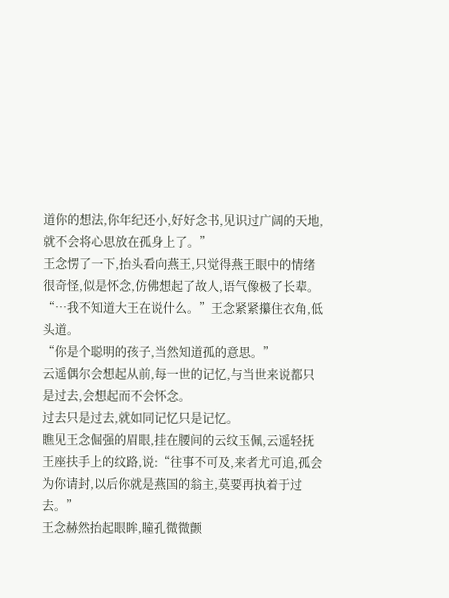道你的想法,你年纪还小,好好念书,见识过广阔的天地,就不会将心思放在孤身上了。”
王念愣了一下,抬头看向燕王,只觉得燕王眼中的情绪很奇怪,似是怀念,仿佛想起了故人,语气像极了长辈。
“…我不知道大王在说什么。”王念紧紧攥住衣角,低头道。
“你是个聪明的孩子,当然知道孤的意思。”
云遥偶尔会想起从前,每一世的记忆,与当世来说都只是过去,会想起而不会怀念。
过去只是过去,就如同记忆只是记忆。
瞧见王念倔强的眉眼,挂在腰间的云纹玉佩,云遥轻抚王座扶手上的纹路,说:“往事不可及,来者尤可追,孤会为你请封,以后你就是燕国的翁主,莫要再执着于过去。”
王念赫然抬起眼眸,瞳孔微微颤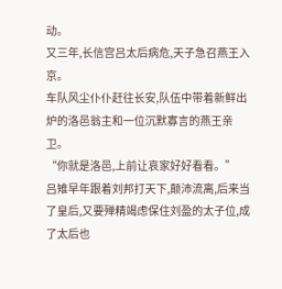动。
又三年,长信宫吕太后病危,天子急召燕王入京。
车队风尘仆仆赶往长安,队伍中带着新鲜出炉的洛邑翁主和一位沉默寡言的燕王亲卫。
“你就是洛邑,上前让哀家好好看看。”
吕雉早年跟着刘邦打天下,颠沛流离,后来当了皇后,又要殚精竭虑保住刘盈的太子位,成了太后也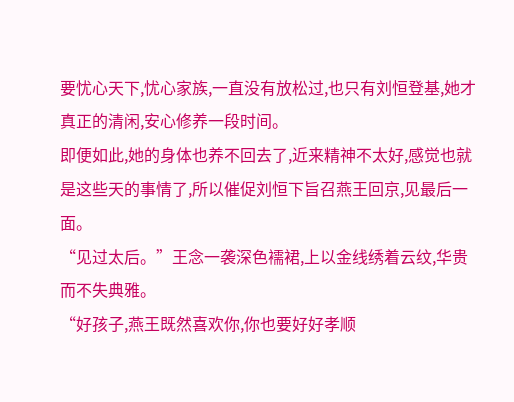要忧心天下,忧心家族,一直没有放松过,也只有刘恒登基,她才真正的清闲,安心修养一段时间。
即便如此,她的身体也养不回去了,近来精神不太好,感觉也就是这些天的事情了,所以催促刘恒下旨召燕王回京,见最后一面。
“见过太后。”王念一袭深色襦裙,上以金线绣着云纹,华贵而不失典雅。
“好孩子,燕王既然喜欢你,你也要好好孝顺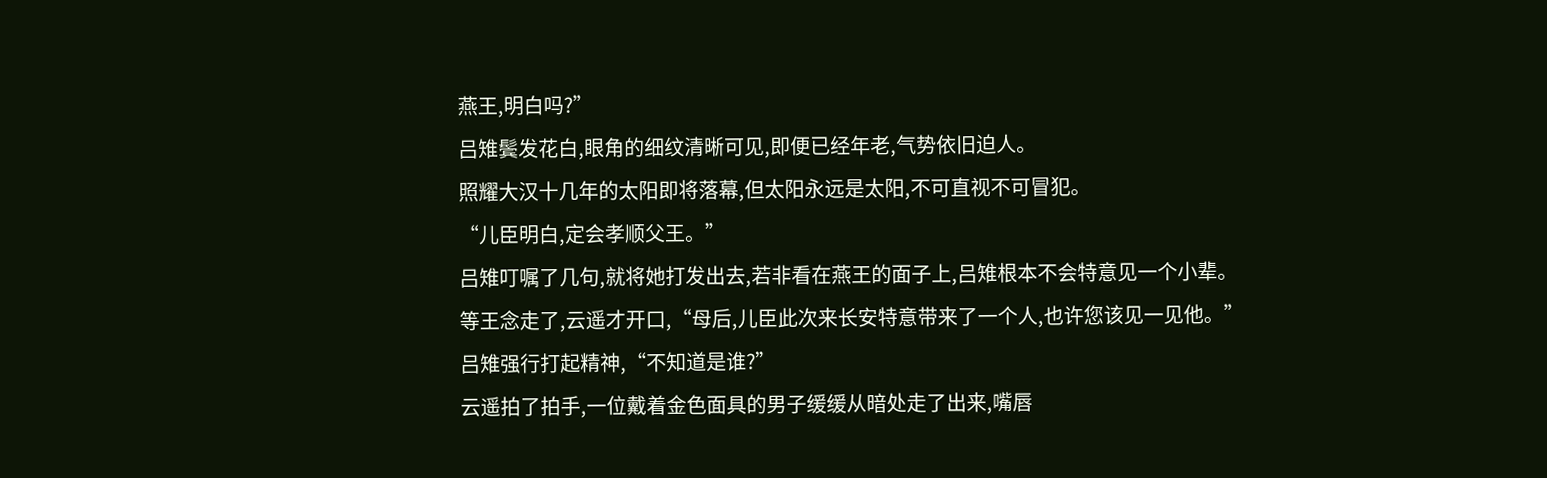燕王,明白吗?”
吕雉鬓发花白,眼角的细纹清晰可见,即便已经年老,气势依旧迫人。
照耀大汉十几年的太阳即将落幕,但太阳永远是太阳,不可直视不可冒犯。
“儿臣明白,定会孝顺父王。”
吕雉叮嘱了几句,就将她打发出去,若非看在燕王的面子上,吕雉根本不会特意见一个小辈。
等王念走了,云遥才开口,“母后,儿臣此次来长安特意带来了一个人,也许您该见一见他。”
吕雉强行打起精神,“不知道是谁?”
云遥拍了拍手,一位戴着金色面具的男子缓缓从暗处走了出来,嘴唇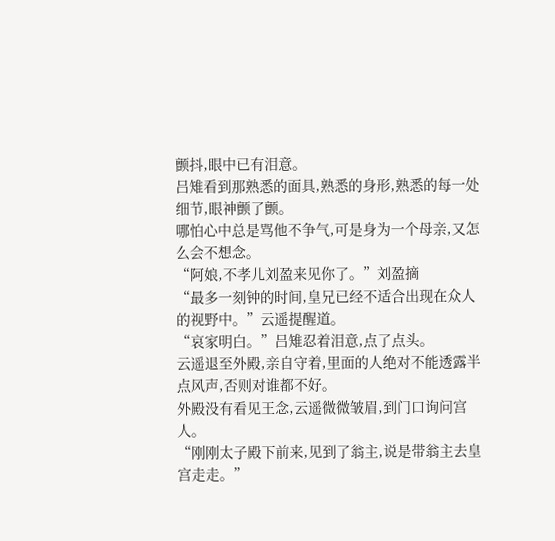颤抖,眼中已有泪意。
吕雉看到那熟悉的面具,熟悉的身形,熟悉的每一处细节,眼神颤了颤。
哪怕心中总是骂他不争气,可是身为一个母亲,又怎么会不想念。
“阿娘,不孝儿刘盈来见你了。”刘盈摘
“最多一刻钟的时间,皇兄已经不适合出现在众人的视野中。”云遥提醒道。
“哀家明白。”吕雉忍着泪意,点了点头。
云遥退至外殿,亲自守着,里面的人绝对不能透露半点风声,否则对谁都不好。
外殿没有看见王念,云遥微微皱眉,到门口询问宫人。
“刚刚太子殿下前来,见到了翁主,说是带翁主去皇宫走走。”